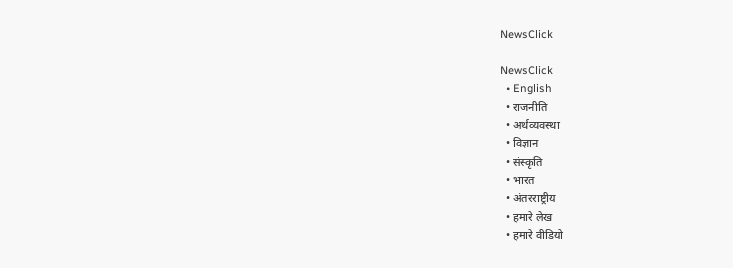NewsClick

NewsClick
  • English
  • राजनीति
  • अर्थव्यवस्था
  • विज्ञान
  • संस्कृति
  • भारत
  • अंतरराष्ट्रीय
  • हमारे लेख
  • हमारे वीडियो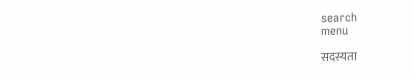search
menu

सदस्यता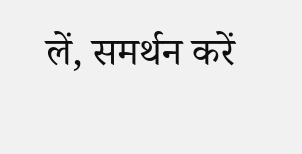लें, समर्थन करें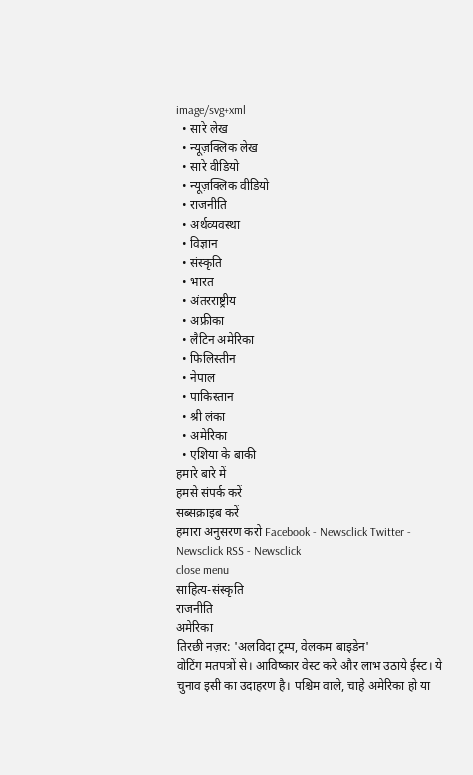image/svg+xml
  • सारे लेख
  • न्यूज़क्लिक लेख
  • सारे वीडियो
  • न्यूज़क्लिक वीडियो
  • राजनीति
  • अर्थव्यवस्था
  • विज्ञान
  • संस्कृति
  • भारत
  • अंतरराष्ट्रीय
  • अफ्रीका
  • लैटिन अमेरिका
  • फिलिस्तीन
  • नेपाल
  • पाकिस्तान
  • श्री लंका
  • अमेरिका
  • एशिया के बाकी
हमारे बारे में
हमसे संपर्क करें
सब्सक्राइब करें
हमारा अनुसरण करो Facebook - Newsclick Twitter - Newsclick RSS - Newsclick
close menu
साहित्य-संस्कृति
राजनीति
अमेरिका
तिरछी नज़र: 'अलविदा ट्रम्प, वेलकम बाइडेन'
वोटिंग मतपत्रों से। आविष्कार वेस्ट करे और लाभ उठाये ईस्ट। ये चुनाव इसी का उदाहरण है। पश्चिम वाले, चाहे अमेरिका हो या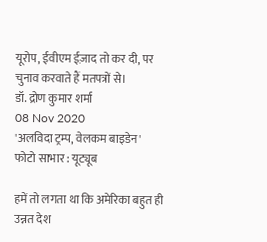यूरोप, ईवीएम ईज़ाद तो कर दी, पर चुनाव करवाते हैं मतपत्रों से।
डॉ. द्रोण कुमार शर्मा
08 Nov 2020
'अलविदा ट्रम्प, वेलकम बाइडेन'
फोटो साभार : यूट्यूब

हमें तो लगता था कि अमेरिका बहुत ही उन्नत देश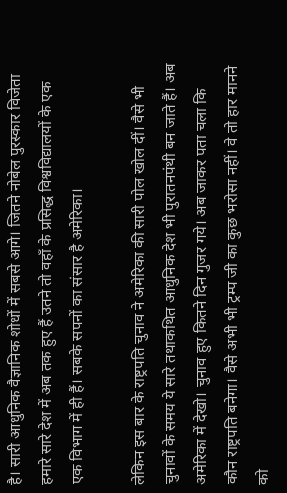है। सारी आधुनिक वैज्ञानिक शोधों में सबसे आगे। जितने नोबेल पुरस्कार विजेता हमारे सारे देश में अब तक हुए हैं उतने तो वहाँ के प्रसिद्ध विश्वविद्यालयों के एक एक विभाग में ही हैं। सबके सपनों का संसार है अमेरिका।

लेकिन इस बार के राष्ट्रपति चुनाव ने अमेरिका की सारी पोल खोल दीं। वैसे भी चुनावों के समय ये सारे तथाकथित आधुनिक देश भी पुरातनपंथी बन जाते हैं। अब अमेरिका में देखो। चुनाव हुए कितने दिन गुजर गये। अब जाकर पता चला कि कौन राष्ट्रपति बनेगा। वैसे अभी भी ट्रम्प जी का कुछ भरोसा नहीं। वे तो हार मानने को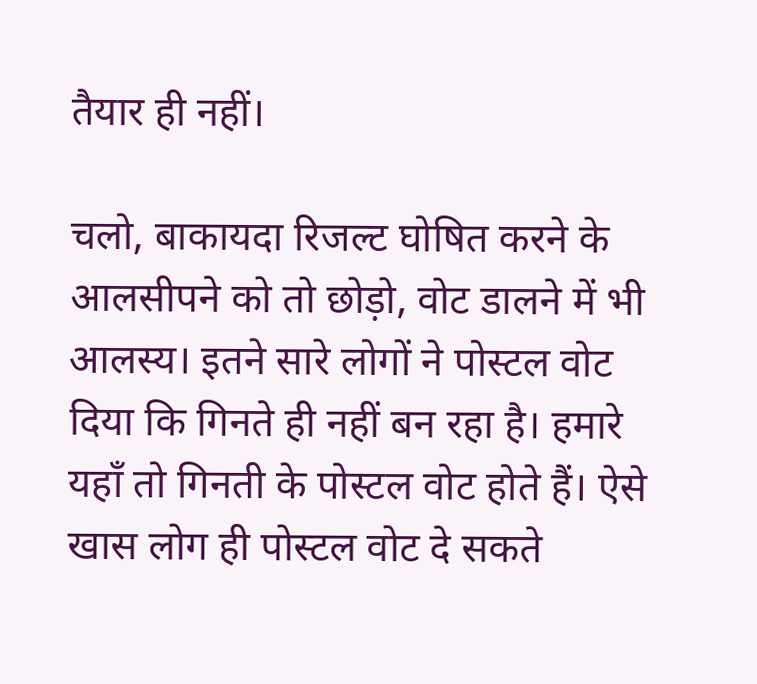तैयार ही नहीं।

चलो, बाकायदा रिजल्ट घोषित करने के आलसीपने को तो छोड़ो, वोट डालने में भी आलस्य। इतने सारे लोगों ने पोस्टल वोट दिया कि गिनते ही नहीं बन रहा है। हमारे यहाँ तो गिनती के पोस्टल वोट होते हैं। ऐसे खास लोग ही पोस्टल वोट दे सकते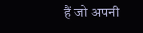हैं जो अपनी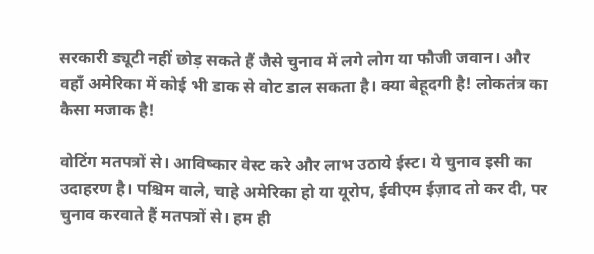सरकारी ड्यूटी नहीं छोड़ सकते हैं जैसे चुनाव में लगे लोग या फौजी जवान। और वहाँ अमेरिका में कोई भी डाक से वोट डाल सकता है। क्या बेहूदगी है! लोकतंत्र का कैसा मजाक है!

वोटिंग मतपत्रों से। आविष्कार वेस्ट करे और लाभ उठाये ईस्ट। ये चुनाव इसी का उदाहरण है। पश्चिम वाले, चाहे अमेरिका हो या यूरोप, ईवीएम ईज़ाद तो कर दी, पर चुनाव करवाते हैं मतपत्रों से। हम ही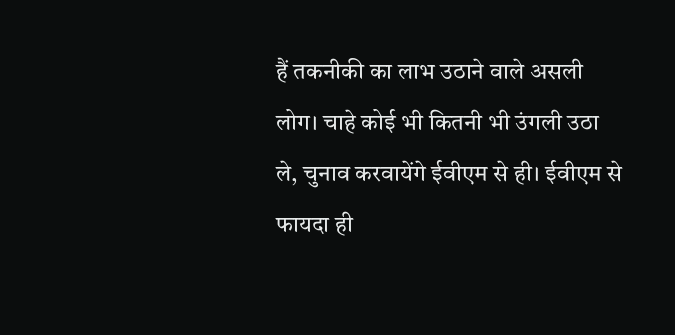हैं तकनीकी का लाभ उठाने वाले असली लोग। चाहे कोई भी कितनी भी उंगली उठा ले, चुनाव करवायेंगे ईवीएम से ही। ईवीएम से फायदा ही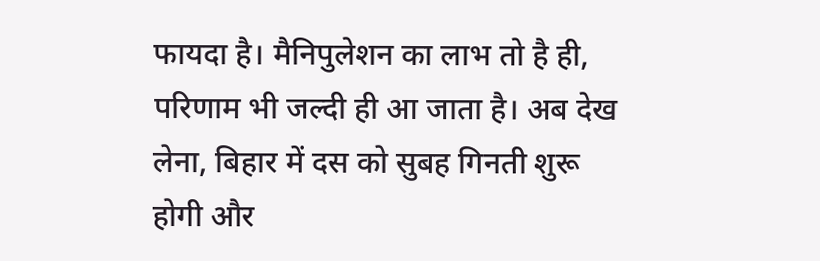फायदा है। मैनिपुलेशन का लाभ तो है ही, परिणाम भी जल्दी ही आ जाता है। अब देख लेना, बिहार में दस को सुबह गिनती शुरू होगी और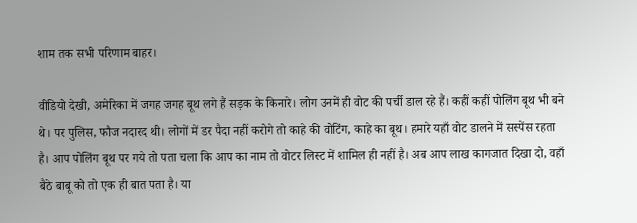शाम तक सभी परिणाम बाहर।

वीडियो देखी, अमेरिका में जगह जगह बूथ लगे हैं सड़क के किनारे। लोग उनमें ही वोट की पर्ची डाल रहे हैं। कहीं कहीं पोलिंग बूथ भी बने थे। पर पुलिस, फौज नदारद थी। लोगों में डर पैदा नहीं करोगे तो काहे की वोटिंग, काहे का बूथ। हमारे यहाँ वोट डालने में सस्पेंस रहता है। आप पोलिंग बूथ पर गये तो पता चला कि आप का नाम तो वोटर लिस्ट में शामिल ही नहीं है। अब आप लाख कागजात दिखा दो, वहाँ बैठे बाबू को तो एक ही बात पता है। या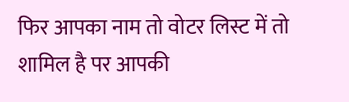फिर आपका नाम तो वोटर लिस्ट में तो शामिल है पर आपकी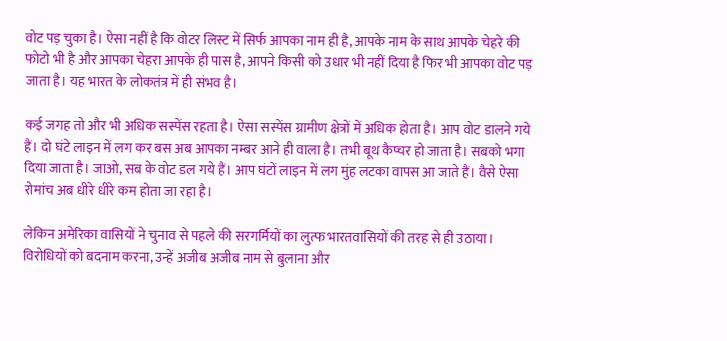वोट पड़ चुका है। ऐसा नहीं है कि वोटर लिस्ट में सिर्फ आपका नाम ही है, आपके नाम के साथ आपके चेहरे की फोटो भी है और आपका चेहरा आपके ही पास है, आपने किसी को उधार भी नहीं दिया है फिर भी आपका वोट पड़ जाता है। यह भारत के लोकतंत्र में ही संभव है।

कई जगह तो और भी अधिक सस्पेंस रहता है। ऐसा सस्पेंस ग्रामीण क्षेत्रों में अधिक होता है। आप वोट डालने गये हैं। दो घंटे लाइन में लग कर बस अब आपका नम्बर आने ही वाला है। तभी बूथ कैप्चर हो जाता है। सबको भगा दिया जाता है। जाओ, सब के वोट डल गये हैं। आप घंटों लाइन में लग मुंह लटका वापस आ जाते हैं। वैसे ऐसा रोमांच अब धीरे धीरे कम होता जा रहा है।

लेकिन अमेरिका वासियों ने चुनाव से पहले की सरगर्मियों का लुत्फ भारतवासियों की तरह से ही उठाया। विरोधियों को बदनाम करना, उन्हें अजीब अजीब नाम से बुलाना और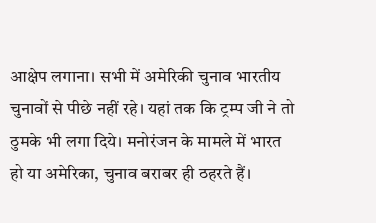आक्षेप लगाना। सभी में अमेरिकी चुनाव भारतीय चुनावों से पीछे नहीं रहे। यहां तक कि ट्रम्प जी ने तो ठुमके भी लगा दिये। मनोरंजन के मामले में भारत हो या अमेरिका, चुनाव बराबर ही ठहरते हैं।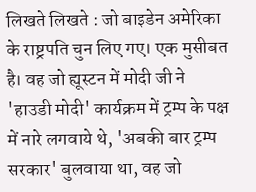लिखते लिखते : जो बाइडेन अमेरिका के राष्ट्रपति चुन लिए गए। एक मुसीबत है। वह जो ह्यूस्टन में मोदी जी ने 'हाउडी मोदी' कार्यक्रम में ट्रम्प के पक्ष में नारे लगवाये थे, 'अबकी बार ट्रम्प सरकार' बुलवाया था, वह जो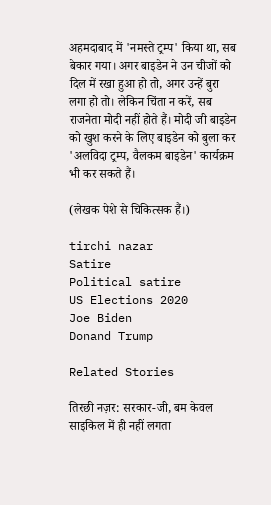अहमदाबाद में 'नमस्ते ट्रम्प' किया था, सब बेकार गया। अगर बाइडेन ने उन चीजों को दिल में रखा हुआ हो तो, अगर उन्हें बुरा लगा हो तो। लेकिन चिंता न करें, सब राजनेता मोदी नहीं होते हैं। मोदी जी बाइडेन को खुश करने के लिए बाइडेन को बुला कर 'अलविदा ट्रम्प, वैलकम बाइडेन' कार्यक्रम भी कर सकते हैं।

(लेखक पेशे से चिकित्सक हैं।)

tirchi nazar
Satire
Political satire
US Elections 2020
Joe Biden
Donand Trump

Related Stories

तिरछी नज़र: सरकार-जी, बम केवल साइकिल में ही नहीं लगता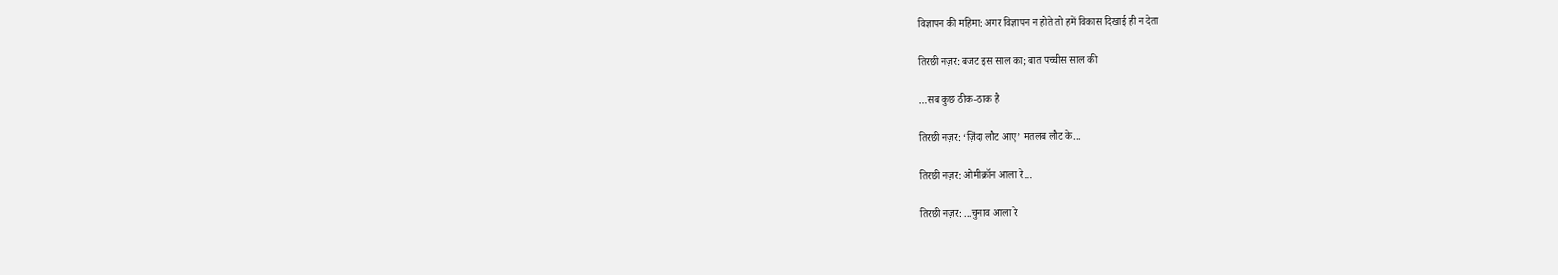विज्ञापन की महिमा: अगर विज्ञापन न होते तो हमें विकास दिखाई ही न देता

तिरछी नज़र: बजट इस साल का; बात पच्चीस साल की

…सब कुछ ठीक-ठाक है

तिरछी नज़र: ‘ज़िंदा लौट आए’ मतलब लौट के...

तिरछी नज़र: ओमीक्रॉन आला रे...

तिरछी नज़र: ...चुनाव आला रे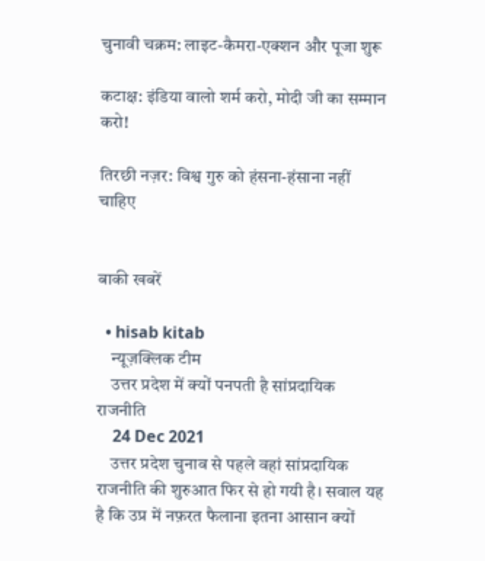चुनावी चक्रम: लाइट-कैमरा-एक्शन और पूजा शुरू

कटाक्ष: इंडिया वालो शर्म करो, मोदी जी का सम्मान करो!

तिरछी नज़र: विश्व गुरु को हंसना-हंसाना नहीं चाहिए


बाकी खबरें

  • hisab kitab
    न्यूज़क्लिक टीम
    उत्तर प्रदेश में क्यों पनपती है सांप्रदायिक राजनीति
    24 Dec 2021
    उत्तर प्रदेश चुनाव से पहले वहां सांप्रदायिक राजनीति की शुरुआत फिर से हो गयी है। सवाल यह है कि उप्र में नफ़रत फैलाना इतना आसान क्यों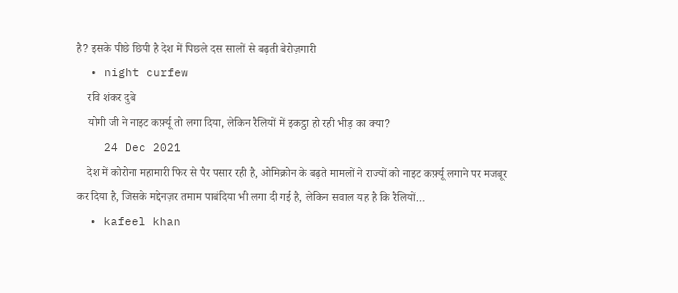है? इसके पीछे छिपी है देश में पिछले दस सालों से बढ़ती बेरोज़गारी
  • night curfew
    रवि शंकर दुबे
    योगी जी ने नाइट कर्फ़्यू तो लगा दिया, लेकिन रैलियों में इकट्ठा हो रही भीड़ का क्या?
    24 Dec 2021
    देश में कोरोना महामारी फिर से पैर पसार रही है, ओमिक्रोन के बढ़ते मामलों ने राज्यों को नाइट कर्फ़्यू लगाने पर मजबूर कर दिया है, जिसके मद्देनज़र तमाम पाबंदिया भी लगा दी गई है, लेकिन सवाल यह है कि रैलियों…
  • kafeel khan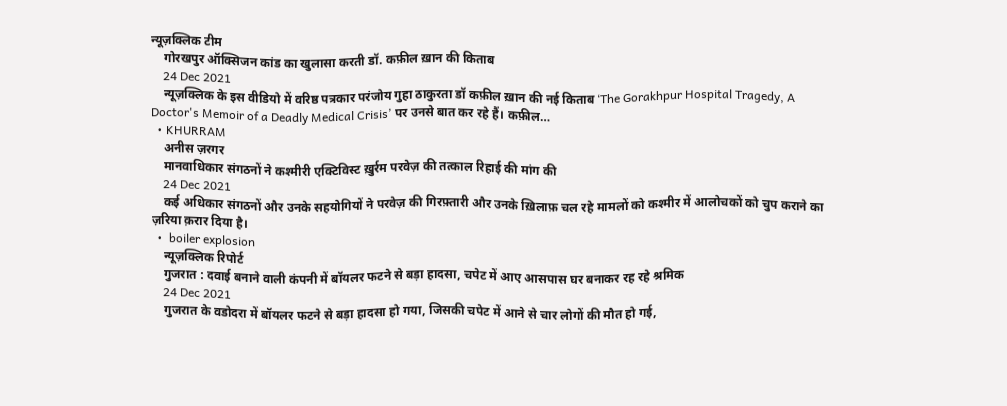न्यूज़क्लिक टीम
    गोरखपुर ऑक्सिजन कांड का खुलासा करती डॉ. कफ़ील ख़ान की किताब
    24 Dec 2021
    न्यूज़क्लिक के इस वीडियो में वरिष्ठ पत्रकार परंजोय गुहा ठाकुरता डॉ कफ़ील ख़ान की नई किताब ‘The Gorakhpur Hospital Tragedy, A Doctor's Memoir of a Deadly Medical Crisis’ पर उनसे बात कर रहे हैं। कफ़ील…
  • KHURRAM
    अनीस ज़रगर
    मानवाधिकार संगठनों ने कश्मीरी एक्टिविस्ट ख़ुर्रम परवेज़ की तत्काल रिहाई की मांग की
    24 Dec 2021
    कई अधिकार संगठनों और उनके सहयोगियों ने परवेज़ की गिरफ़्तारी और उनके ख़िलाफ़ चल रहे मामलों को कश्मीर में आलोचकों को चुप कराने का ज़रिया क़रार दिया है।
  •  boiler explosion
    न्यूज़क्लिक रिपोर्ट
    गुजरात : दवाई बनाने वाली कंपनी में बॉयलर फटने से बड़ा हादसा, चपेट में आए आसपास घर बनाकर रह रहे श्रमिक
    24 Dec 2021
    गुजरात के वडोदरा में बॉयलर फटने से बड़ा हादसा हो गया, जिसकी चपेट में आने से चार लोगों की मौत हो गई,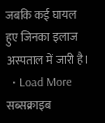जबकि कई घायल हुए जिनका इलाज अस्पताल में जारी है।
  • Load More
सब्सक्राइब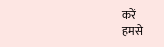करें
हमसे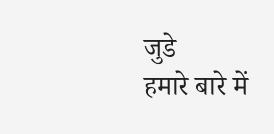जुडे
हमारे बारे में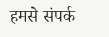हमसे संपर्क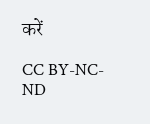करें

CC BY-NC-ND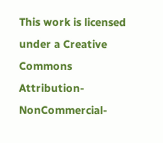This work is licensed under a Creative Commons Attribution-NonCommercial-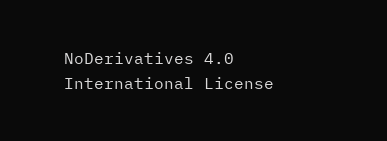NoDerivatives 4.0 International License